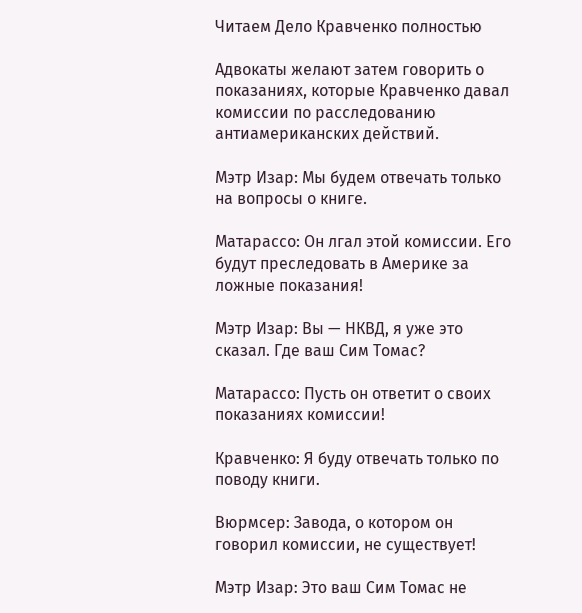Читаем Дело Кравченко полностью

Адвокаты желают затем говорить о показаниях, которые Кравченко давал комиссии по расследованию антиамериканских действий.

Мэтр Изар: Мы будем отвечать только на вопросы о книге.

Матарассо: Он лгал этой комиссии. Его будут преследовать в Америке за ложные показания!

Мэтр Изар: Вы — НКВД, я уже это сказал. Где ваш Сим Томас?

Матарассо: Пусть он ответит о своих показаниях комиссии!

Кравченко: Я буду отвечать только по поводу книги.

Вюрмсер: Завода, о котором он говорил комиссии, не существует!

Мэтр Изар: Это ваш Сим Томас не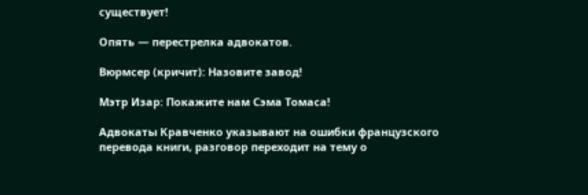существует!

Опять — перестрелка адвокатов.

Вюрмсер (кричит): Назовите завод!

Мэтр Изар: Покажите нам Сэма Томаса!

Адвокаты Кравченко указывают на ошибки французского перевода книги, разговор переходит на тему о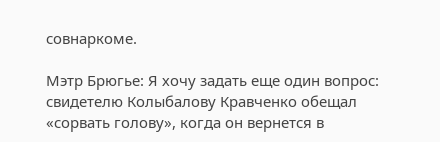совнаркоме.

Мэтр Брюгье: Я хочу задать еще один вопрос: свидетелю Колыбалову Кравченко обещал «сорвать голову», когда он вернется в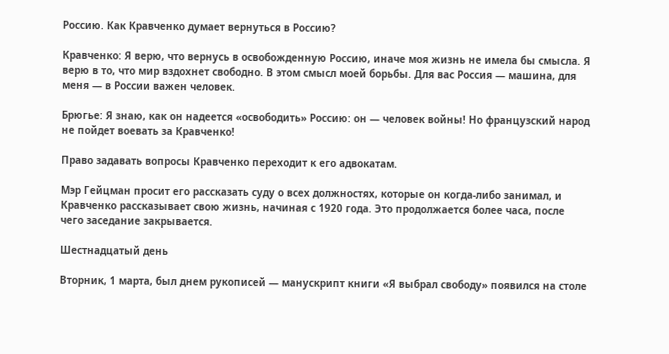Россию. Как Кравченко думает вернуться в Россию?

Кравченко: Я верю, что вернусь в освобожденную Россию, иначе моя жизнь не имела бы смысла. Я верю в то, что мир вздохнет свободно. В этом смысл моей борьбы. Для вас Россия — машина, для меня — в России важен человек.

Брюгье: Я знаю, как он надеется «освободить» Россию: он — человек войны! Но французский народ не пойдет воевать за Кравченко!

Право задавать вопросы Кравченко переходит к его адвокатам.

Мэр Гейцман просит его рассказать суду о всех должностях, которые он когда-либо занимал, и Кравченко рассказывает свою жизнь, начиная с 1920 года. Это продолжается более часа, после чего заседание закрывается.

Шестнадцатый день

Вторник, 1 марта, был днем рукописей — манускрипт книги «Я выбрал свободу» появился на столе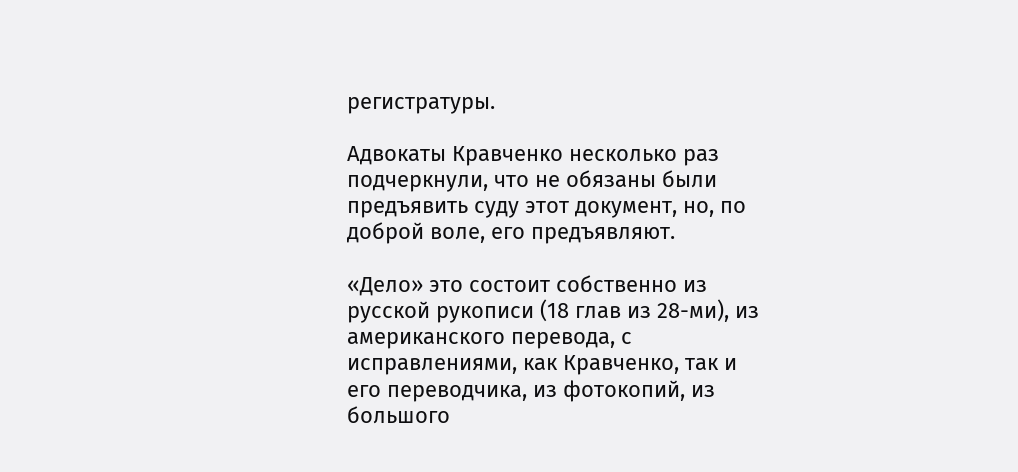регистратуры.

Адвокаты Кравченко несколько раз подчеркнули, что не обязаны были предъявить суду этот документ, но, по доброй воле, его предъявляют.

«Дело» это состоит собственно из русской рукописи (18 глав из 28-ми), из американского перевода, с исправлениями, как Кравченко, так и его переводчика, из фотокопий, из большого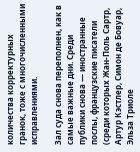количества корректурных гранок, тоже с многочисленными исправлениями.

Зал суда снова переполнен, как в самые важные дни. Среди публики снова — иностранные послы, французские писатели (среди которых Жан-Поль Сартр, Артур Кэстлер, Симон де Бовуар, Эльза Триоле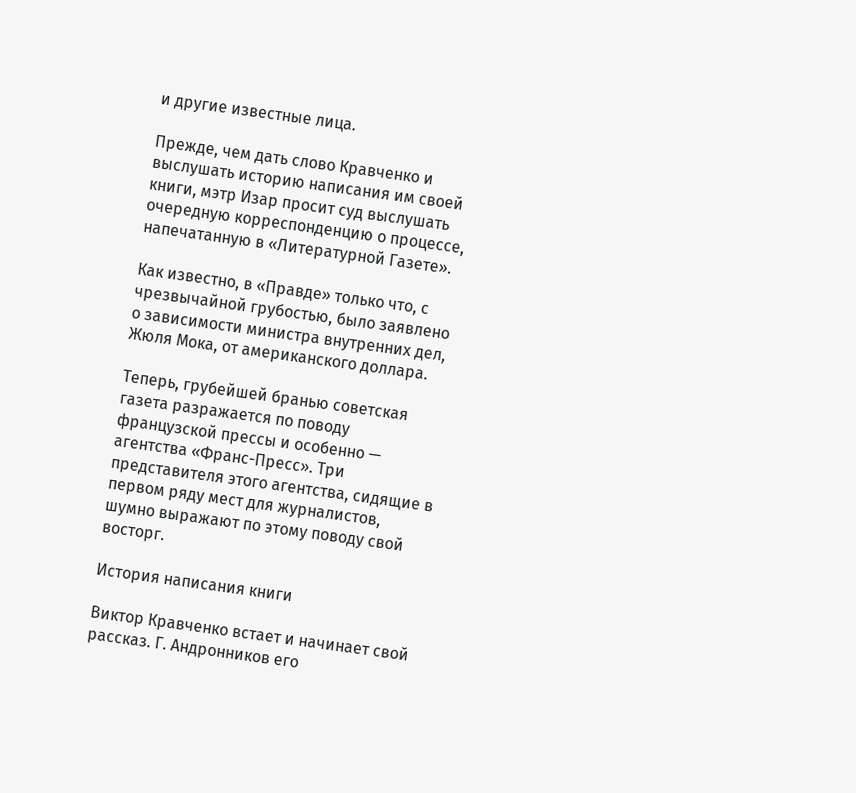и другие известные лица.

Прежде, чем дать слово Кравченко и выслушать историю написания им своей книги, мэтр Изар просит суд выслушать очередную корреспонденцию о процессе, напечатанную в «Литературной Газете».

Как известно, в «Правде» только что, с чрезвычайной грубостью, было заявлено о зависимости министра внутренних дел, Жюля Мока, от американского доллара.

Теперь, грубейшей бранью советская газета разражается по поводу французской прессы и особенно — агентства «Франс-Пресс». Три представителя этого агентства, сидящие в первом ряду мест для журналистов, шумно выражают по этому поводу свой восторг.

История написания книги

Виктор Кравченко встает и начинает свой рассказ. Г. Андронников его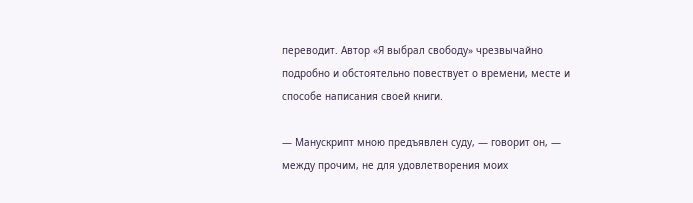переводит. Автор «Я выбрал свободу» чрезвычайно подробно и обстоятельно повествует о времени, месте и способе написания своей книги.

— Манускрипт мною предъявлен суду, — говорит он, — между прочим, не для удовлетворения моих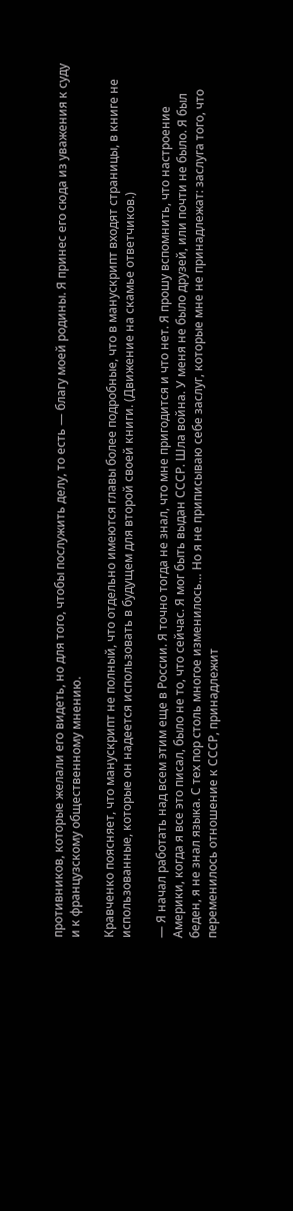противников, которые желали его видеть, но для того, чтобы послужить делу, то есть — благу моей родины. Я принес его сюда из уважения к суду и к французскому общественному мнению.

Кравченко поясняет, что манускрипт не полный, что отдельно имеются главы более подробные, что в манускрипт входят страницы, в книге не использованные, которые он надеется использовать в будущем для второй своей книги. (Движение на скамье ответчиков.)

— Я начал работать над всем этим еще в России. Я точно тогда не знал, что мне пригодится и что нет. Я прошу вспомнить, что настроение Америки, когда я все это писал, было не то, что сейчас. Я мог быть выдан СССР. Шла война. У меня не было друзей, или почти не было. Я был беден, я не знал языка. С тех пор столь многое изменилось… Но я не приписываю себе заслуг, которые мне не принадлежат: заслуга того, что переменилось отношение к СССР, принадлежит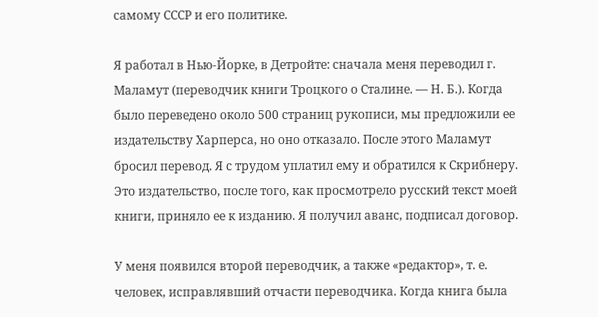самому СССР и его политике.

Я работал в Нью-Йорке, в Детройте: сначала меня переводил г. Маламут (переводчик книги Троцкого о Сталине. — Н. Б.). Когда было переведено около 500 страниц рукописи, мы предложили ее издательству Харперса, но оно отказало. После этого Маламут бросил перевод. Я с трудом уплатил ему и обратился к Скрибнеру. Это издательство, после того, как просмотрело русский текст моей книги, приняло ее к изданию. Я получил аванс, подписал договор.

У меня появился второй переводчик, а также «редактор», т. е. человек, исправлявший отчасти переводчика. Когда книга была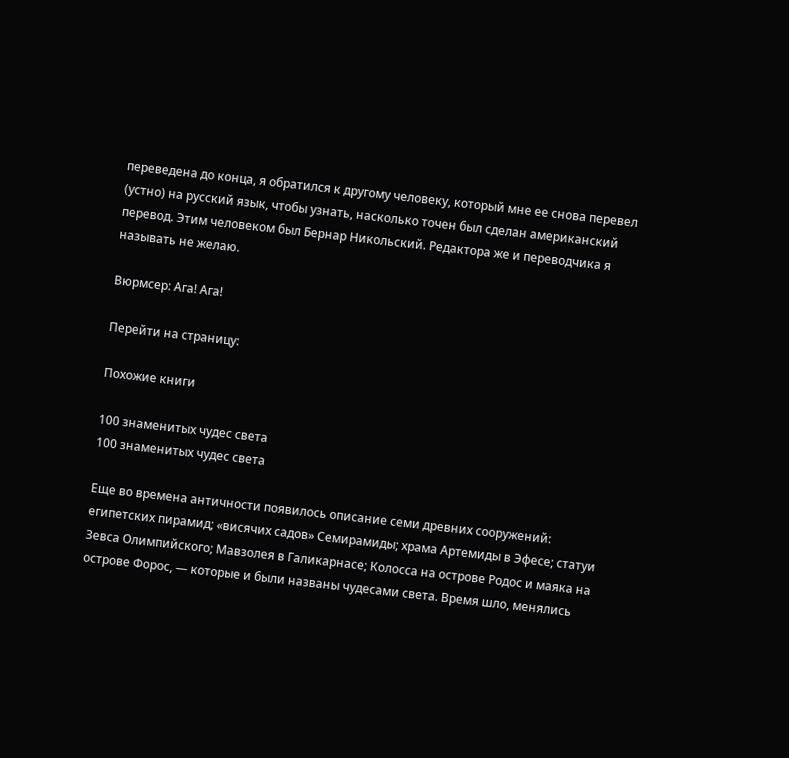переведена до конца, я обратился к другому человеку, который мне ее снова перевел (устно) на русский язык, чтобы узнать, насколько точен был сделан американский перевод. Этим человеком был Бернар Никольский. Редактора же и переводчика я называть не желаю.

Вюрмсер: Ага! Ага!

Перейти на страницу:

Похожие книги

100 знаменитых чудес света
100 знаменитых чудес света

Еще во времена античности появилось описание семи древних сооружений: египетских пирамид; «висячих садов» Семирамиды; храма Артемиды в Эфесе; статуи Зевса Олимпийского; Мавзолея в Галикарнасе; Колосса на острове Родос и маяка на острове Форос, — которые и были названы чудесами света. Время шло, менялись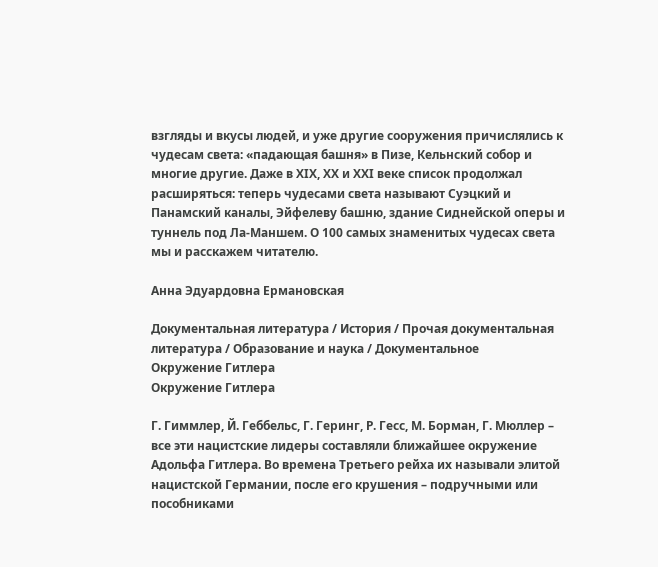взгляды и вкусы людей, и уже другие сооружения причислялись к чудесам света: «падающая башня» в Пизе, Кельнский собор и многие другие. Даже в ХIХ, ХХ и ХХI веке список продолжал расширяться: теперь чудесами света называют Суэцкий и Панамский каналы, Эйфелеву башню, здание Сиднейской оперы и туннель под Ла-Маншем. О 100 самых знаменитых чудесах света мы и расскажем читателю.

Анна Эдуардовна Ермановская

Документальная литература / История / Прочая документальная литература / Образование и наука / Документальное
Окружение Гитлера
Окружение Гитлера

Г. Гиммлер, Й. Геббельс, Г. Геринг, Р. Гесс, М. Борман, Г. Мюллер – все эти нацистские лидеры составляли ближайшее окружение Адольфа Гитлера. Во времена Третьего рейха их называли элитой нацистской Германии, после его крушения – подручными или пособниками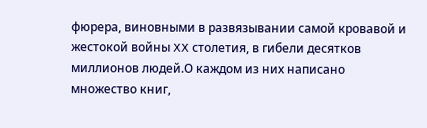фюрера, виновными в развязывании самой кровавой и жестокой войны XX столетия, в гибели десятков миллионов людей.О каждом из них написано множество книг,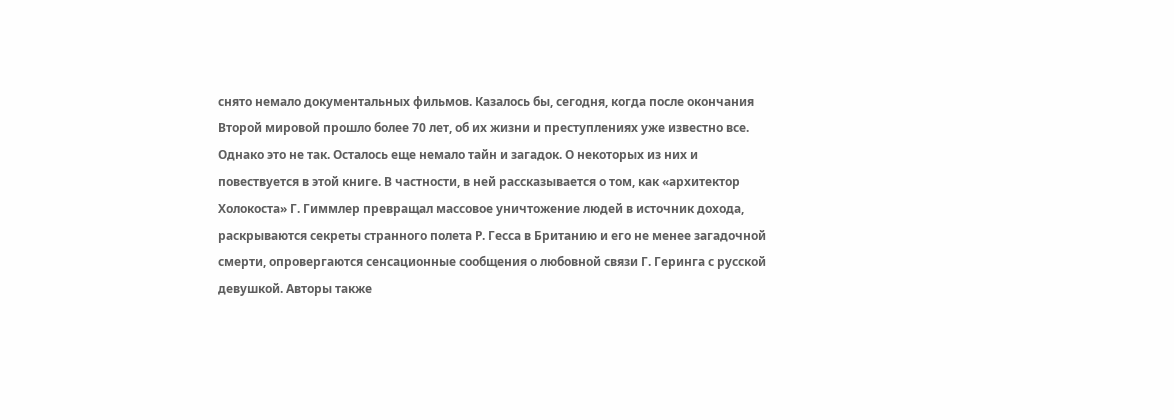снято немало документальных фильмов. Казалось бы, сегодня, когда после окончания Второй мировой прошло более 70 лет, об их жизни и преступлениях уже известно все. Однако это не так. Осталось еще немало тайн и загадок. О некоторых из них и повествуется в этой книге. В частности, в ней рассказывается о том, как «архитектор Холокоста» Г. Гиммлер превращал массовое уничтожение людей в источник дохода, раскрываются секреты странного полета Р. Гесса в Британию и его не менее загадочной смерти, опровергаются сенсационные сообщения о любовной связи Г. Геринга с русской девушкой. Авторы также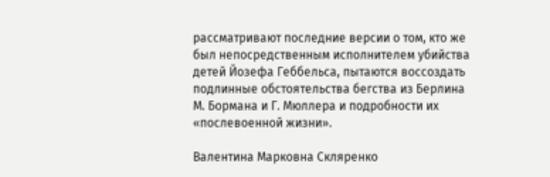рассматривают последние версии о том, кто же был непосредственным исполнителем убийства детей Йозефа Геббельса, пытаются воссоздать подлинные обстоятельства бегства из Берлина М. Бормана и Г. Мюллера и подробности их «послевоенной жизни».

Валентина Марковна Скляренко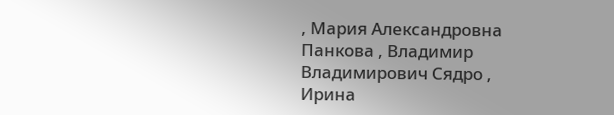, Мария Александровна Панкова , Владимир Владимирович Сядро , Ирина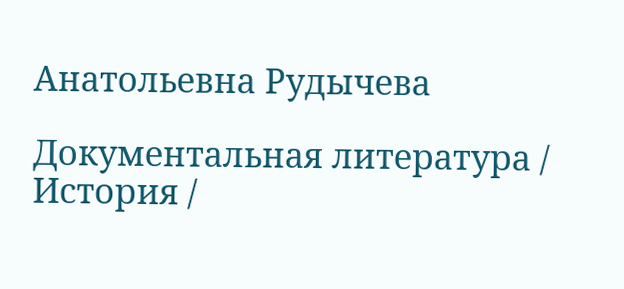Анатольевна Рудычева

Документальная литература / История /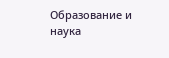Образование и наука